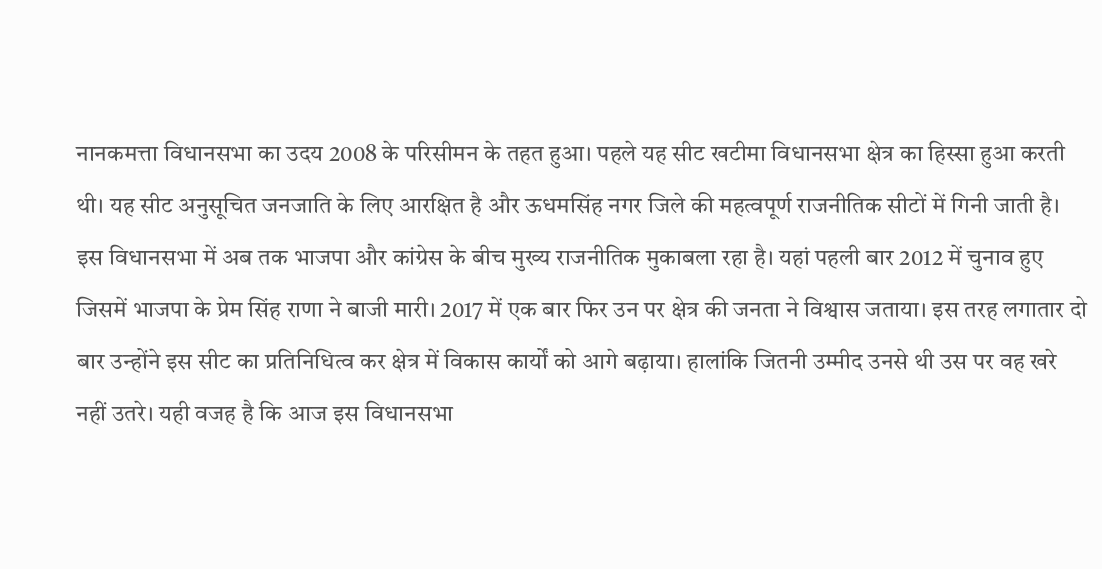नानकमत्ता विधानसभा का उदय 2008 के परिसीमन के तहत हुआ। पहले यह सीट खटीमा विधानसभा क्षेत्र का हिस्सा हुआ करती थी। यह सीट अनुसूचित जनजाति के लिए आरक्षित है और ऊधमसिंह नगर जिले की महत्वपूर्ण राजनीतिक सीटों में गिनी जाती है। इस विधानसभा में अब तक भाजपा और कांग्रेस के बीच मुख्य राजनीतिक मुकाबला रहा है। यहां पहली बार 2012 में चुनाव हुए जिसमें भाजपा के प्रेम सिंह राणा ने बाजी मारी। 2017 में एक बार फिर उन पर क्षेत्र की जनता ने विश्वास जताया। इस तरह लगातार दो बार उन्होंने इस सीट का प्रतिनिधित्व कर क्षेत्र में विकास कार्यों को आगे बढ़ाया। हालांकि जितनी उम्मीद उनसे थी उस पर वह खरे नहीं उतरे। यही वजह है कि आज इस विधानसभा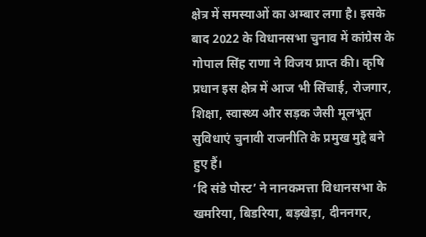क्षेत्र में समस्याओं का अम्बार लगा है। इसके बाद 2022 के विधानसभा चुनाव में कांग्रेस के गोपाल सिंह राणा ने विजय प्राप्त की। कृषि प्रधान इस क्षेत्र में आज भी सिंचाई, रोजगार, शिक्षा, स्वास्थ्य और सड़क जैसी मूलभूत सुविधाएं चुनावी राजनीति के प्रमुख मुद्दे बने हुए हैं।
‘दि संडे पोस्ट’ ने नानकमत्ता विधानसभा के खमरिया, बिडरिया, बड़खेड़ा, दीननगर,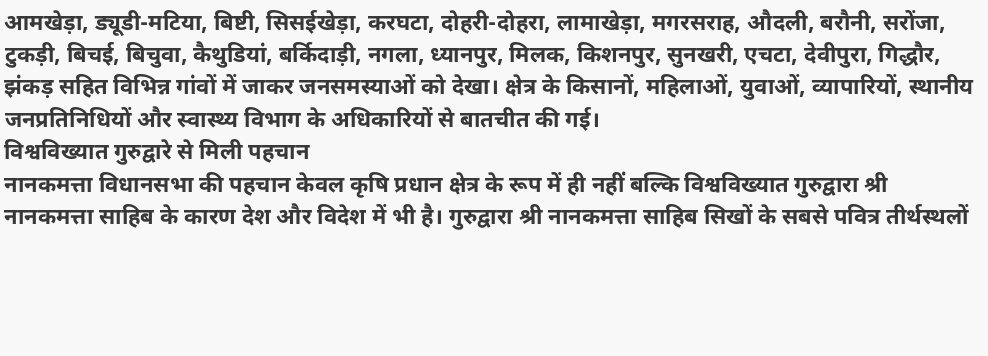आमखेड़ा, ड्यूडी-मटिया, बिष्टी, सिसईखेड़ा, करघटा, दोहरी-दोहरा, लामाखेड़ा, मगरसराह, औदली, बरौनी, सरोंजा, टुकड़ी, बिचई, बिचुवा, कैथुडियां, बर्किदाड़ी, नगला, ध्यानपुर, मिलक, किशनपुर, सुनखरी, एचटा, देवीपुरा, गिद्धौर, झंकड़ सहित विभिन्न गांवों में जाकर जनसमस्याओं को देखा। क्षेत्र के किसानों, महिलाओं, युवाओं, व्यापारियों, स्थानीय जनप्रतिनिधियों और स्वास्थ्य विभाग के अधिकारियों से बातचीत की गई।
विश्वविख्यात गुरुद्वारे से मिली पहचान
नानकमत्ता विधानसभा की पहचान केवल कृषि प्रधान क्षेत्र के रूप में ही नहीं बल्कि विश्वविख्यात गुरुद्वारा श्री नानकमत्ता साहिब के कारण देश और विदेश में भी है। गुरुद्वारा श्री नानकमत्ता साहिब सिखों के सबसे पवित्र तीर्थस्थलों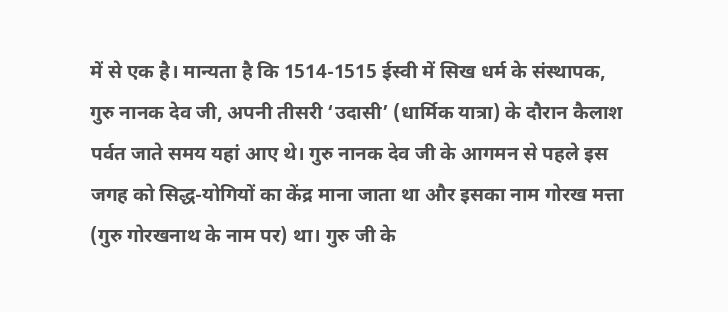में से एक है। मान्यता है कि 1514-1515 ईस्वी में सिख धर्म के संस्थापक, गुरु नानक देव जी, अपनी तीसरी ‘उदासी’ (धार्मिक यात्रा) के दौरान कैलाश पर्वत जाते समय यहां आए थे। गुरु नानक देव जी के आगमन से पहले इस जगह को सिद्ध-योगियों का केंद्र माना जाता था और इसका नाम गोरख मत्ता (गुरु गोरखनाथ के नाम पर) था। गुरु जी के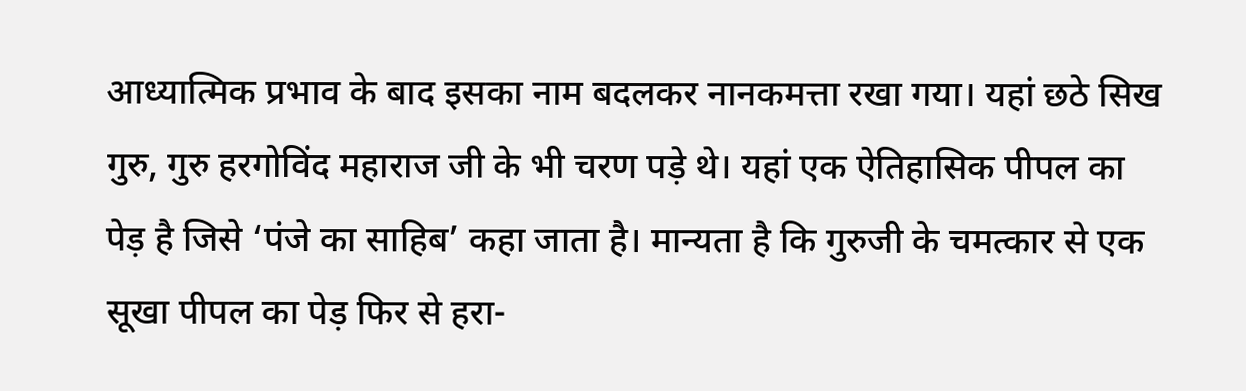आध्यात्मिक प्रभाव के बाद इसका नाम बदलकर नानकमत्ता रखा गया। यहां छठे सिख गुरु, गुरु हरगोविंद महाराज जी के भी चरण पड़े थे। यहां एक ऐतिहासिक पीपल का पेड़ है जिसे ‘पंजे का साहिब’ कहा जाता है। मान्यता है कि गुरुजी के चमत्कार से एक सूखा पीपल का पेड़ फिर से हरा-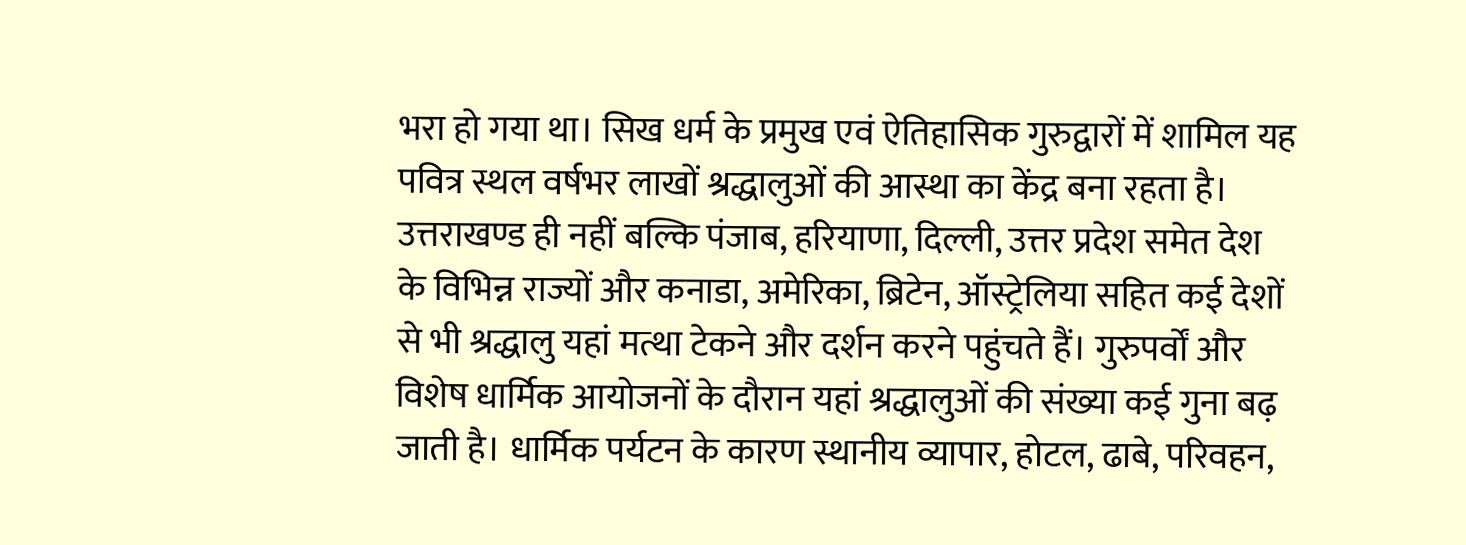भरा हो गया था। सिख धर्म के प्रमुख एवं ऐतिहासिक गुरुद्वारों में शामिल यह पवित्र स्थल वर्षभर लाखों श्रद्धालुओं की आस्था का केंद्र बना रहता है। उत्तराखण्ड ही नहीं बल्कि पंजाब, हरियाणा, दिल्ली, उत्तर प्रदेश समेत देश के विभिन्न राज्यों और कनाडा, अमेरिका, ब्रिटेन, ऑस्ट्रेलिया सहित कई देशों से भी श्रद्धालु यहां मत्था टेकने और दर्शन करने पहुंचते हैं। गुरुपर्वों और विशेष धार्मिक आयोजनों के दौरान यहां श्रद्धालुओं की संख्या कई गुना बढ़ जाती है। धार्मिक पर्यटन के कारण स्थानीय व्यापार, होटल, ढाबे, परिवहन,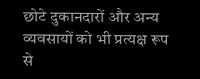छोटे दुकानदारों और अन्य व्यवसायों को भी प्रत्यक्ष रूप से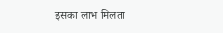इसका लाभ मिलता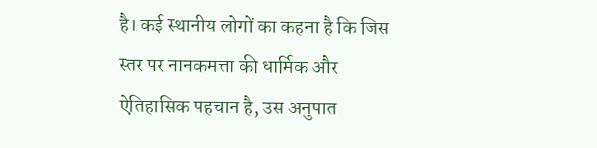है। कई स्थानीय लोगों का कहना है कि जिस स्तर पर नानकमत्ता की धार्मिक और ऐतिहासिक पहचान है, उस अनुपात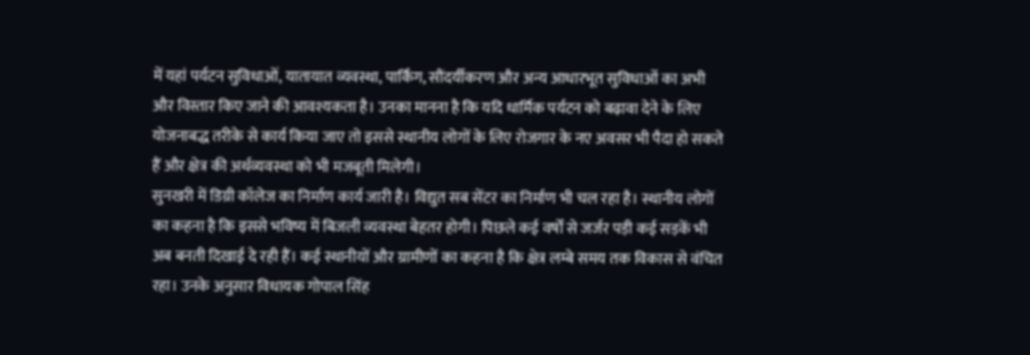में यहां पर्यटन सुविधाओं, यातायात व्यवस्था, पार्किंग, सौंदर्यीकरण और अन्य आधारभूत सुविधाओं का अभी और विस्तार किए जाने की आवश्यकता है। उनका मानना है कि यदि धार्मिक पर्यटन को बढ़ावा देने के लिए योजनाबद्ध तरीके से कार्य किया जाए तो इससे स्थानीय लोगों के लिए रोजगार के नए अवसर भी पैदा हो सकते हैं और क्षेत्र की अर्थव्यवस्था को भी मजबूती मिलेगी।
सुनखरी में डिग्री कॉलेज का निर्माण कार्य जारी है। विद्युत सब सेंटर का निर्माण भी चल रहा है। स्थानीय लोगों का कहना है कि इससे भविष्य में बिजली व्यवस्था बेहतर होगी। पिछले कई वर्षों से जर्जर पड़ी कई सड़कें भी अब बनती दिखाई दे रही हैं। कई स्थानीयों और ग्रामीणों का कहना है कि क्षेत्र लम्बे समय तक विकास से वंचित रहा। उनके अनुसार विधायक गोपाल सिंह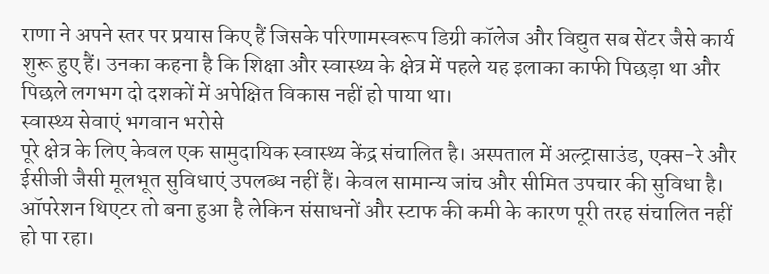राणा ने अपने स्तर पर प्रयास किए हैं जिसके परिणामस्वरूप डिग्री कॉलेज और विद्युत सब सेंटर जैसे कार्य शुरू हुए हैं। उनका कहना है कि शिक्षा और स्वास्थ्य के क्षेत्र में पहले यह इलाका काफी पिछड़ा था और पिछले लगभग दो दशकों में अपेक्षित विकास नहीं हो पाया था।
स्वास्थ्य सेवाएं भगवान भरोसे
पूरे क्षेत्र के लिए केवल एक सामुदायिक स्वास्थ्य केंद्र संचालित है। अस्पताल में अल्ट्रासाउंड, एक्स-रे और ईसीजी जैसी मूलभूत सुविधाएं उपलब्ध नहीं हैं। केवल सामान्य जांच और सीमित उपचार की सुविधा है। ऑपरेशन थिएटर तो बना हुआ है लेकिन संसाधनों और स्टाफ की कमी के कारण पूरी तरह संचालित नहीं हो पा रहा।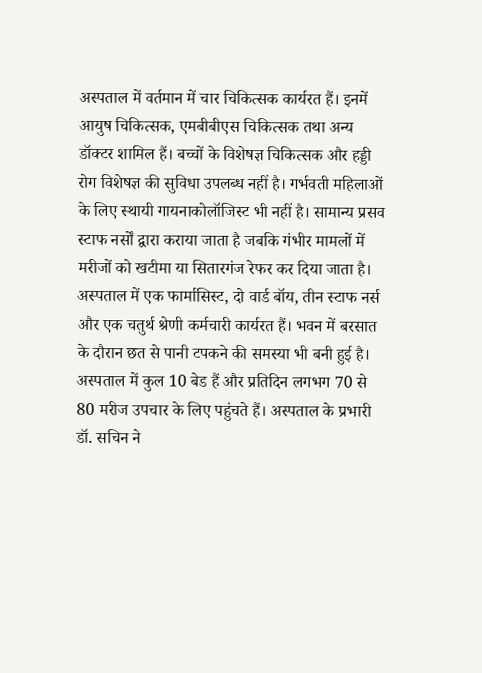अस्पताल में वर्तमान में चार चिकित्सक कार्यरत हैं। इनमें आयुष चिकित्सक, एमबीबीएस चिकित्सक तथा अन्य डॉक्टर शामिल हैं। बच्चों के विशेषज्ञ चिकित्सक और हड्डी रोग विशेषज्ञ की सुविधा उपलब्ध नहीं है। गर्भवती महिलाओं के लिए स्थायी गायनाकोलॉजिस्ट भी नहीं है। सामान्य प्रसव स्टाफ नर्सों द्वारा कराया जाता है जबकि गंभीर मामलों में मरीजों को खटीमा या सितारगंज रेफर कर दिया जाता है। अस्पताल में एक फार्मासिस्ट, दो वार्ड बॉय, तीन स्टाफ नर्स और एक चतुर्थ श्रेणी कर्मचारी कार्यरत हैं। भवन में बरसात के दौरान छत से पानी टपकने की समस्या भी बनी हुई है। अस्पताल में कुल 10 बेड हैं और प्रतिदिन लगभग 70 से 80 मरीज उपचार के लिए पहुंचते हैं। अस्पताल के प्रभारी डॉ. सचिन ने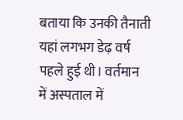बताया कि उनकी तैनाती यहां लगभग डेढ़ वर्ष पहले हुई थी। वर्तमान में अस्पताल में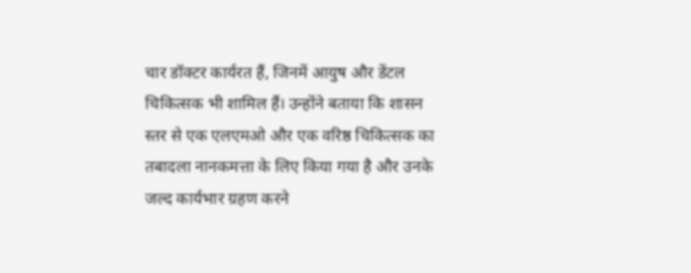चार डॉक्टर कार्यरत हैं, जिनमें आयुष और डेंटल चिकित्सक भी शामिल हैं। उन्होंने बताया कि शासन स्तर से एक एलएमओ और एक वरिष्ठ चिकित्सक का तबादला नानकमत्ता के लिए किया गया है और उनके जल्द कार्यभार ग्रहण करने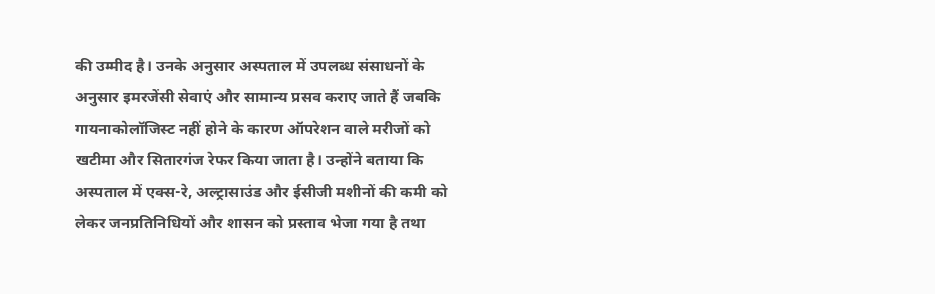की उम्मीद है। उनके अनुसार अस्पताल में उपलब्ध संसाधनों के अनुसार इमरजेंसी सेवाएं और सामान्य प्रसव कराए जाते हैं जबकि गायनाकोलॉजिस्ट नहीं होने के कारण ऑपरेशन वाले मरीजों को खटीमा और सितारगंज रेफर किया जाता है। उन्होंने बताया कि अस्पताल में एक्स-रे, अल्ट्रासाउंड और ईसीजी मशीनों की कमी को लेकर जनप्रतिनिधियों और शासन को प्रस्ताव भेजा गया है तथा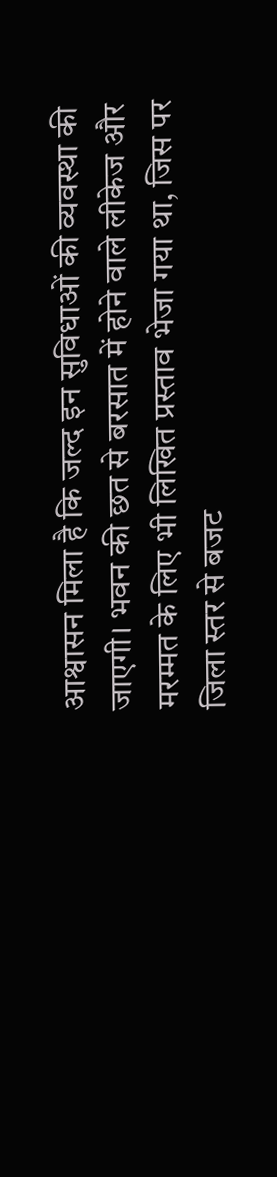आश्वासन मिला है कि जल्द इन सुविधाओं की व्यवस्था की जाएगी। भवन की छत से बरसात में होने वाले लीकेज और मरम्मत के लिए भी लिखित प्रस्ताव भेजा गया था, जिस पर जिला स्तर से बजट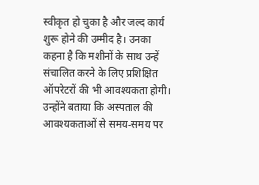स्वीकृत हो चुका है और जल्द कार्य शुरू होने की उम्मीद है। उनका कहना है कि मशीनों के साथ उन्हें संचालित करने के लिए प्रशिक्षित ऑपरेटरों की भी आवश्यकता होगी। उन्होंने बताया कि अस्पताल की आवश्यकताओं से समय-समय पर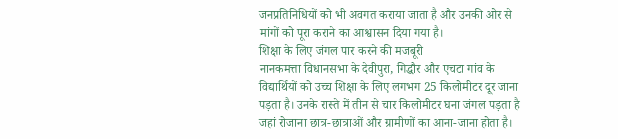जनप्रतिनिधियों को भी अवगत कराया जाता है और उनकी ओर से मांगों को पूरा कराने का आश्वासन दिया गया है।
शिक्षा के लिए जंगल पार करने की मजबूरी
नानकमत्ता विधानसभा के देवीपुरा, गिद्धौर और एचटा गांव के विद्यार्थियों को उच्च शिक्षा के लिए लगभग 25 किलोमीटर दूर जाना पड़ता है। उनके रास्ते में तीन से चार किलोमीटर घना जंगल पड़ता है जहां रोजाना छात्र-छात्राओं और ग्रामीणों का आना-जाना होता है।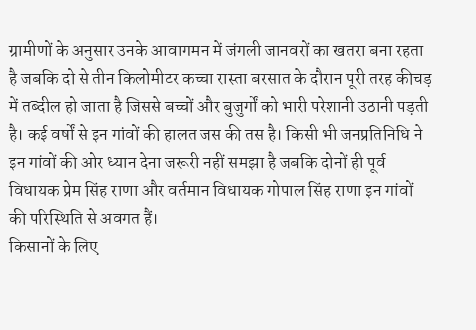ग्रामीणों के अनुसार उनके आवागमन में जंगली जानवरों का खतरा बना रहता है जबकि दो से तीन किलोमीटर कच्चा रास्ता बरसात के दौरान पूरी तरह कीचड़ में तब्दील हो जाता है जिससे बच्चों और बुजुर्गों को भारी परेशानी उठानी पड़ती है। कई वर्षों से इन गांवों की हालत जस की तस है। किसी भी जनप्रतिनिधि ने इन गांवों की ओर ध्यान देना जरूरी नहीं समझा है जबकि दोनों ही पूर्व विधायक प्रेम सिंह राणा और वर्तमान विधायक गोपाल सिंह राणा इन गांवों की परिस्थिति से अवगत हैं।
किसानों के लिए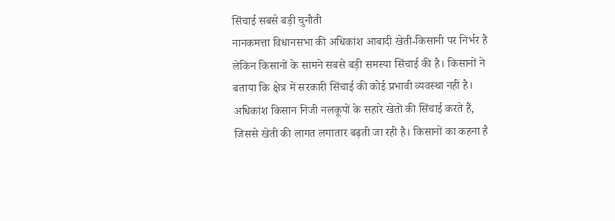सिंचाई सबसे बड़ी चुनौती
नानकमत्ता विधानसभा की अधिकांश आबादी खेती-किसानी पर निर्भर है लेकिन किसानों के सामने सबसे बड़ी समस्या सिंचाई की है। किसानों ने बताया कि क्षेत्र में सरकारी सिंचाई की कोई प्रभावी व्यवस्था नहीं है। अधिकांश किसान निजी नलकूपों के सहारे खेतों की सिंचाई करते हैं, जिससे खेती की लागत लगातार बढ़ती जा रही है। किसानों का कहना है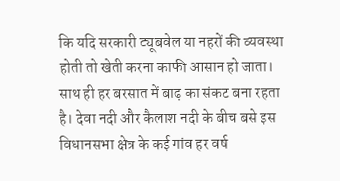कि यदि सरकारी ट्यूबवेल या नहरों की व्यवस्था होती तो खेती करना काफी आसान हो जाता। साथ ही हर बरसात में बाढ़ का संकट बना रहता है। देवा नदी और कैलाश नदी के बीच बसे इस विधानसभा क्षेत्र के कई गांव हर वर्ष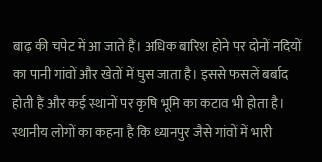बाढ़ की चपेट में आ जाते हैं। अधिक बारिश होने पर दोनों नदियों का पानी गांवों और खेतों में घुस जाता है। इससे फसलें बर्बाद होती हैं और कई स्थानों पर कृषि भूमि का कटाव भी होता है। स्थानीय लोगों का कहना है कि ध्यानपुर जैसे गांवों में भारी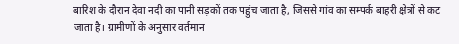बारिश के दौरान देवा नदी का पानी सड़कों तक पहुंच जाता है, जिससे गांव का सम्पर्क बाहरी क्षेत्रों से कट जाता है। ग्रामीणों के अनुसार वर्तमान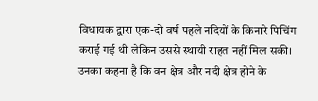विधायक द्वारा एक-दो वर्ष पहले नदियों के किनारे पिचिंग कराई गई थी लेकिन उससे स्थायी राहत नहीं मिल सकी। उनका कहना है कि वन क्षेत्र और नदी क्षेत्र होने के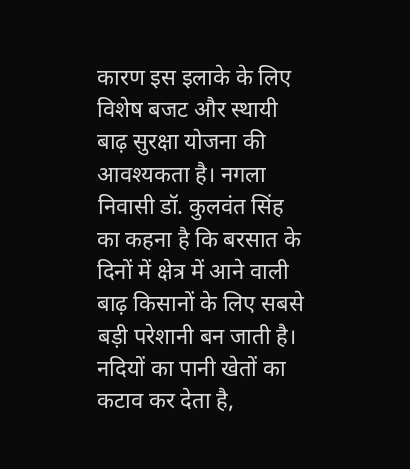कारण इस इलाके के लिए विशेष बजट और स्थायी बाढ़ सुरक्षा योजना की आवश्यकता है। नगला निवासी डॉ. कुलवंत सिंह का कहना है कि बरसात के दिनों में क्षेत्र में आने वाली बाढ़ किसानों के लिए सबसे बड़ी परेशानी बन जाती है। नदियों का पानी खेतों का कटाव कर देता है,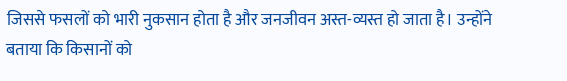जिससे फसलों को भारी नुकसान होता है और जनजीवन अस्त-व्यस्त हो जाता है। उन्होंने बताया कि किसानों को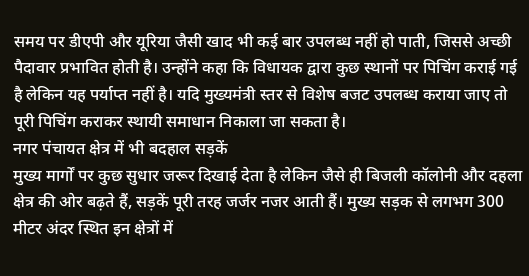समय पर डीएपी और यूरिया जैसी खाद भी कई बार उपलब्ध नहीं हो पाती, जिससे अच्छी पैदावार प्रभावित होती है। उन्होंने कहा कि विधायक द्वारा कुछ स्थानों पर पिचिंग कराई गई है लेकिन यह पर्याप्त नहीं है। यदि मुख्यमंत्री स्तर से विशेष बजट उपलब्ध कराया जाए तो पूरी पिचिंग कराकर स्थायी समाधान निकाला जा सकता है।
नगर पंचायत क्षेत्र में भी बदहाल सड़कें
मुख्य मार्गों पर कुछ सुधार जरूर दिखाई देता है लेकिन जैसे ही बिजली कॉलोनी और दहला क्षेत्र की ओर बढ़ते हैं, सड़कें पूरी तरह जर्जर नजर आती हैं। मुख्य सड़क से लगभग 300 मीटर अंदर स्थित इन क्षेत्रों में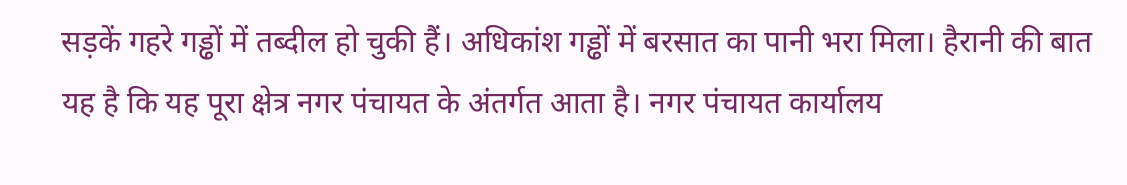सड़कें गहरे गड्ढों में तब्दील हो चुकी हैं। अधिकांश गड्ढों में बरसात का पानी भरा मिला। हैरानी की बात यह है कि यह पूरा क्षेत्र नगर पंचायत के अंतर्गत आता है। नगर पंचायत कार्यालय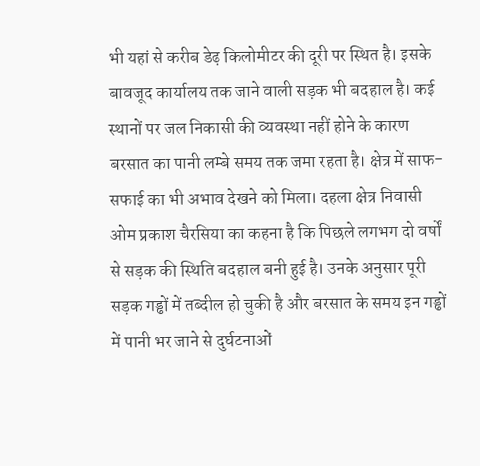भी यहां से करीब डेढ़ किलोमीटर की दूरी पर स्थित है। इसके बावजूद कार्यालय तक जाने वाली सड़क भी बदहाल है। कई स्थानों पर जल निकासी की व्यवस्था नहीं होने के कारण बरसात का पानी लम्बे समय तक जमा रहता है। क्षेत्र में साफ-सफाई का भी अभाव देखने को मिला। दहला क्षेत्र निवासी ओम प्रकाश चैरसिया का कहना है कि पिछले लगभग दो वर्षों से सड़क की स्थिति बदहाल बनी हुई है। उनके अनुसार पूरी सड़क गड्ढों में तब्दील हो चुकी है और बरसात के समय इन गड्ढों में पानी भर जाने से दुर्घटनाओं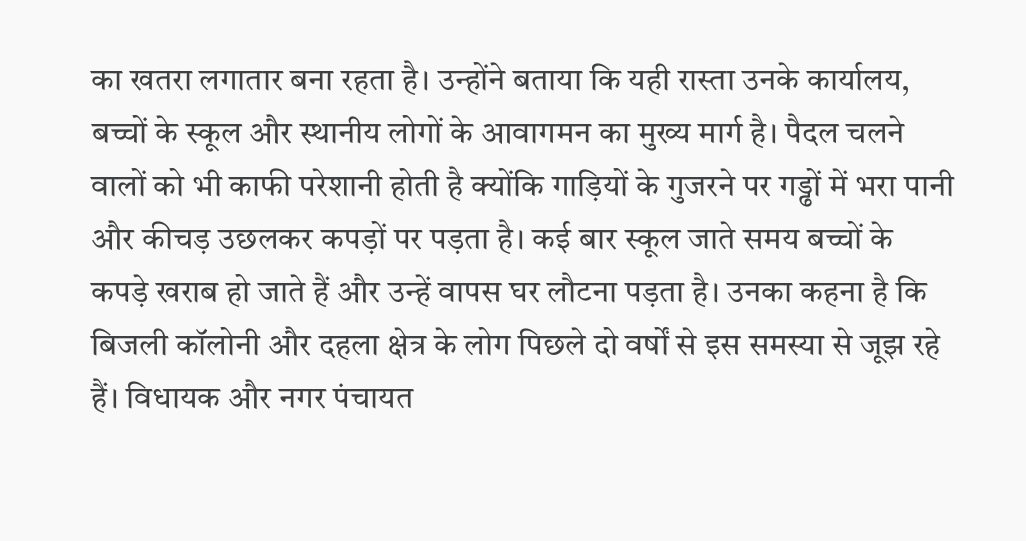का खतरा लगातार बना रहता है। उन्होंने बताया कि यही रास्ता उनके कार्यालय, बच्चों के स्कूल और स्थानीय लोगों के आवागमन का मुख्य मार्ग है। पैदल चलने वालों को भी काफी परेशानी होती है क्योंकि गाड़ियों के गुजरने पर गड्ढों में भरा पानी और कीचड़ उछलकर कपड़ों पर पड़ता है। कई बार स्कूल जाते समय बच्चों के कपड़े खराब हो जाते हैं और उन्हें वापस घर लौटना पड़ता है। उनका कहना है कि बिजली कॉलोनी और दहला क्षेत्र के लोग पिछले दो वर्षों से इस समस्या से जूझ रहे हैं। विधायक और नगर पंचायत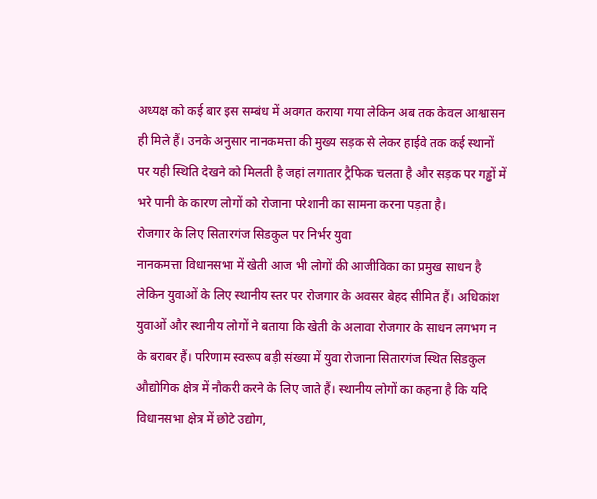अध्यक्ष को कई बार इस सम्बंध में अवगत कराया गया लेकिन अब तक केवल आश्वासन ही मिले हैं। उनके अनुसार नानकमत्ता की मुख्य सड़क से लेकर हाईवे तक कई स्थानों पर यही स्थिति देखने को मिलती है जहां लगातार ट्रैफिक चलता है और सड़क पर गड्ढों में भरे पानी के कारण लोगों को रोजाना परेशानी का सामना करना पड़ता है।
रोजगार के लिए सितारगंज सिडकुल पर निर्भर युवा
नानकमत्ता विधानसभा में खेती आज भी लोगों की आजीविका का प्रमुख साधन है लेकिन युवाओं के लिए स्थानीय स्तर पर रोजगार के अवसर बेहद सीमित हैं। अधिकांश युवाओं और स्थानीय लोगों ने बताया कि खेती के अलावा रोजगार के साधन लगभग न के बराबर हैं। परिणाम स्वरूप बड़ी संख्या में युवा रोजाना सितारगंज स्थित सिडकुल औद्योगिक क्षेत्र में नौकरी करने के लिए जाते हैं। स्थानीय लोगों का कहना है कि यदि विधानसभा क्षेत्र में छोटे उद्योग,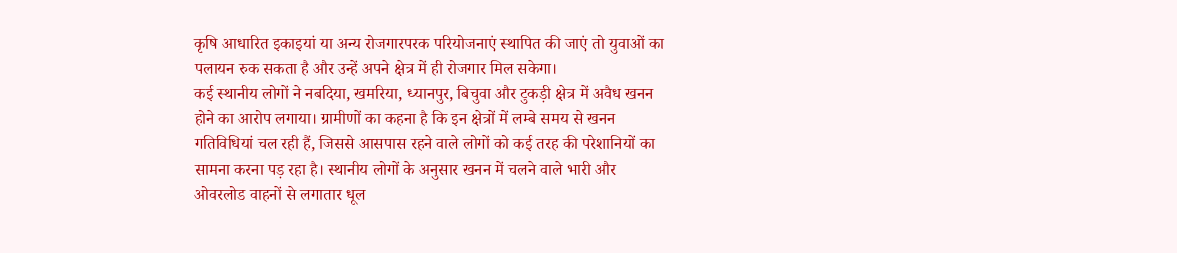कृषि आधारित इकाइयां या अन्य रोजगारपरक परियोजनाएं स्थापित की जाएं तो युवाओं का पलायन रुक सकता है और उन्हें अपने क्षेत्र में ही रोजगार मिल सकेगा।
कई स्थानीय लोगों ने नबदिया, खमरिया, ध्यानपुर, बिचुवा और टुकड़ी क्षेत्र में अवैध खनन होने का आरोप लगाया। ग्रामीणों का कहना है कि इन क्षेत्रों में लम्बे समय से खनन गतिविधियां चल रही हैं, जिससे आसपास रहने वाले लोगों को कई तरह की परेशानियों का सामना करना पड़ रहा है। स्थानीय लोगों के अनुसार खनन में चलने वाले भारी और ओवरलोड वाहनों से लगातार धूल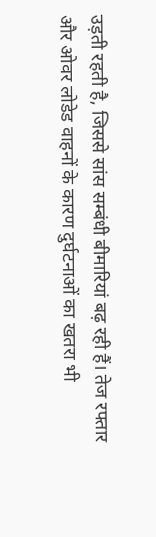उड़ती रहती है, जिससे सांस सम्बंधी बीमारियां बढ़ रही हैं। तेज रफ्तार और ओवर लोडेड वाहनों के कारण दुर्घटनाओं का खतरा भी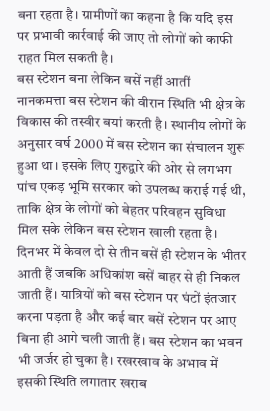बना रहता है। ग्रामीणों का कहना है कि यदि इस पर प्रभावी कार्रवाई की जाए तो लोगों को काफी राहत मिल सकती है।
बस स्टेशन बना लेकिन बसें नहीं आतीं
नानकमत्ता बस स्टेशन की वीरान स्थिति भी क्षेत्र के विकास की तस्वीर बयां करती है। स्थानीय लोगों के अनुसार वर्ष 2000 में बस स्टेशन का संचालन शुरू हुआ था। इसके लिए गुरुद्वारे की ओर से लगभग पांच एकड़ भूमि सरकार को उपलब्ध कराई गई थी, ताकि क्षेत्र के लोगों को बेहतर परिवहन सुविधा मिल सके लेकिन बस स्टेशन खाली रहता है। दिनभर में केवल दो से तीन बसें ही स्टेशन के भीतर आती हैं जबकि अधिकांश बसें बाहर से ही निकल जाती हैं। यात्रियों को बस स्टेशन पर घंटों इंतजार करना पड़ता है और कई बार बसें स्टेशन पर आए बिना ही आगे चली जाती हैं। बस स्टेशन का भवन भी जर्जर हो चुका है। रखरखाव के अभाव में इसकी स्थिति लगातार खराब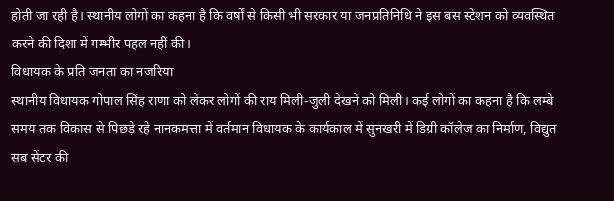होती जा रही है। स्थानीय लोगों का कहना है कि वर्षों से किसी भी सरकार या जनप्रतिनिधि ने इस बस स्टेशन को व्यवस्थित करने की दिशा में गम्भीर पहल नहीं की।
विधायक के प्रति जनता का नजरिया
स्थानीय विधायक गोपाल सिंह राणा को लेकर लोगों की राय मिली-जुली देखने को मिली। कई लोगों का कहना है कि लम्बे समय तक विकास से पिछड़े रहे नानकमत्ता में वर्तमान विधायक के कार्यकाल में सुनखरी में डिग्री कॉलेज का निर्माण, विद्युत सब सेंटर की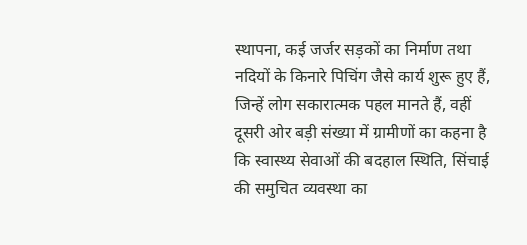स्थापना, कई जर्जर सड़कों का निर्माण तथा नदियों के किनारे पिचिंग जैसे कार्य शुरू हुए हैं, जिन्हें लोग सकारात्मक पहल मानते हैं, वहीं दूसरी ओर बड़ी संख्या में ग्रामीणों का कहना है कि स्वास्थ्य सेवाओं की बदहाल स्थिति, सिंचाई की समुचित व्यवस्था का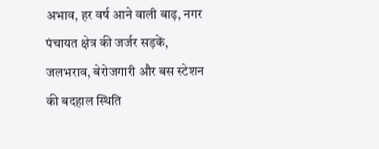अभाव, हर वर्ष आने वाली बाढ़, नगर पंचायत क्षेत्र की जर्जर सड़कें, जलभराव, बेरोजगारी और बस स्टेशन की बदहाल स्थिति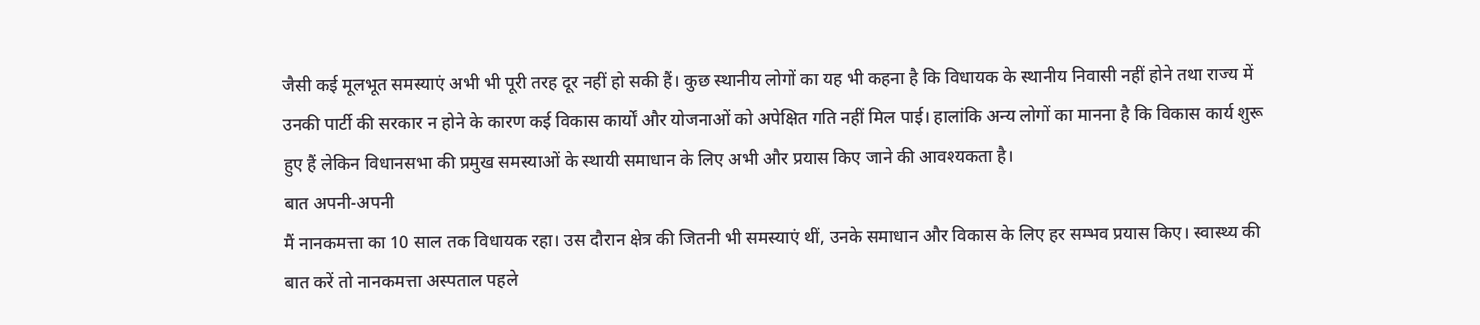जैसी कई मूलभूत समस्याएं अभी भी पूरी तरह दूर नहीं हो सकी हैं। कुछ स्थानीय लोगों का यह भी कहना है कि विधायक के स्थानीय निवासी नहीं होने तथा राज्य में उनकी पार्टी की सरकार न होने के कारण कई विकास कार्यों और योजनाओं को अपेक्षित गति नहीं मिल पाई। हालांकि अन्य लोगों का मानना है कि विकास कार्य शुरू हुए हैं लेकिन विधानसभा की प्रमुख समस्याओं के स्थायी समाधान के लिए अभी और प्रयास किए जाने की आवश्यकता है।
बात अपनी-अपनी
मैं नानकमत्ता का 10 साल तक विधायक रहा। उस दौरान क्षेत्र की जितनी भी समस्याएं थीं, उनके समाधान और विकास के लिए हर सम्भव प्रयास किए। स्वास्थ्य की बात करें तो नानकमत्ता अस्पताल पहले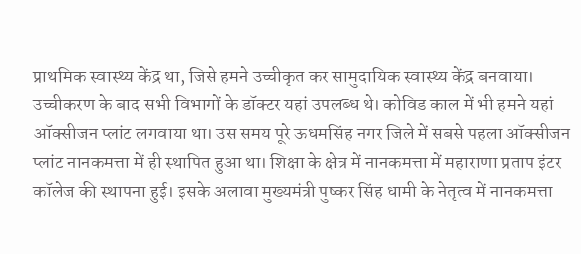प्राथमिक स्वास्थ्य केंद्र था, जिसे हमने उच्चीकृत कर सामुदायिक स्वास्थ्य केंद्र बनवाया। उच्चीकरण के बाद सभी विभागों के डॉक्टर यहां उपलब्ध थे। कोविड काल में भी हमने यहां ऑक्सीजन प्लांट लगवाया था। उस समय पूरे ऊधमसिंह नगर जिले में सबसे पहला ऑक्सीजन प्लांट नानकमत्ता में ही स्थापित हुआ था। शिक्षा के क्षेत्र में नानकमत्ता में महाराणा प्रताप इंटर कॉलेज की स्थापना हुई। इसके अलावा मुख्यमंत्री पुष्कर सिंह धामी के नेतृत्व में नानकमत्ता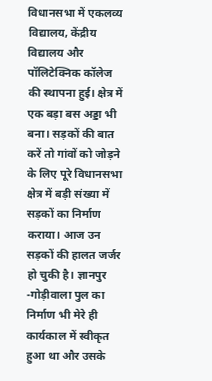विधानसभा में एकलव्य विद्यालय, केंद्रीय विद्यालय और पॉलिटेक्निक कॉलेज की स्थापना हुई। क्षेत्र में एक बड़ा बस अड्डा भी बना। सड़कों की बात करें तो गांवों को जोड़ने के लिए पूरे विधानसभा क्षेत्र में बड़ी संख्या में सड़कों का निर्माण कराया। आज उन सड़कों की हालत जर्जर हो चुकी है। ज्ञानपुर -गोड़ीवाला पुल का निर्माण भी मेरे ही कार्यकाल में स्वीकृत हुआ था और उसके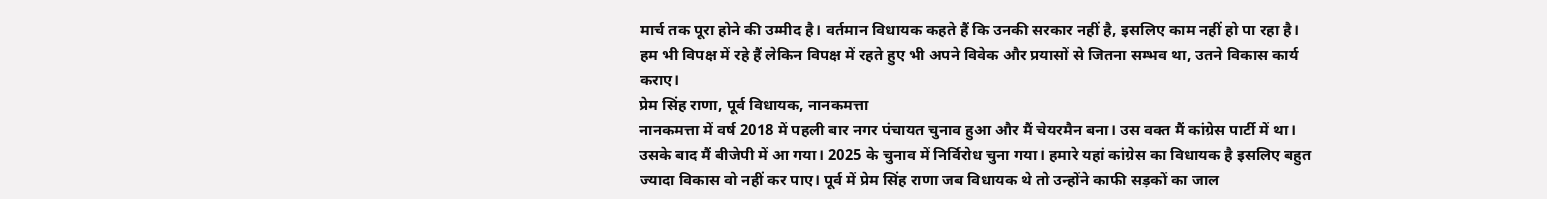मार्च तक पूरा होने की उम्मीद है। वर्तमान विधायक कहते हैं कि उनकी सरकार नहीं है, इसलिए काम नहीं हो पा रहा है। हम भी विपक्ष में रहे हैं लेकिन विपक्ष में रहते हुए भी अपने विवेक और प्रयासों से जितना सम्भव था, उतने विकास कार्य कराए।
प्रेम सिंह राणा, पूर्व विधायक, नानकमत्ता
नानकमत्ता में वर्ष 2018 में पहली बार नगर पंचायत चुनाव हुआ और मैं चेयरमैन बना। उस वक्त मैं कांग्रेस पार्टी में था। उसके बाद मैं बीजेपी में आ गया। 2025 के चुनाव में निर्विरोध चुना गया। हमारे यहां कांग्रेस का विधायक है इसलिए बहुत ज्यादा विकास वो नहीं कर पाए। पूर्व में प्रेम सिंह राणा जब विधायक थे तो उन्होंने काफी सड़कों का जाल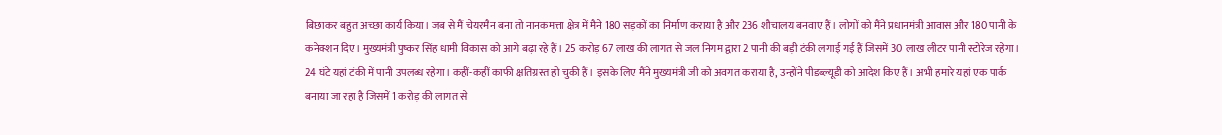बिछाकर बहुत अच्छा कार्य किया। जब से मैं चेयरमैन बना तो नानकमत्ता क्षेत्र में मैने 180 सड़कों का निर्माण कराया है और 236 शौचालय बनवाए हैं। लोगों को मैंने प्रधानमंत्री आवास और 180 पानी के कनेक्शन दिए। मुख्यमंत्री पुष्कर सिंह धामी विकास को आगे बढ़ा रहे हैं। 25 करोड़ 67 लाख की लागत से जल निगम द्वारा 2 पानी की बड़ी टंकी लगाई गई हैं जिसमें 30 लाख लीटर पानी स्टोरेज रहेगा। 24 घंटे यहां टंकी में पानी उपलब्ध रहेगा। कहीं-कहीं काफी क्षतिग्रस्त हो चुकी हैं। इसके लिए मैंने मुख्यमंत्री जी को अवगत कराया है, उन्होंने पीडब्ल्यूडी को आदेश किए हैं। अभी हमारे यहां एक पार्क बनाया जा रहा है जिसमें 1 करोड़ की लागत से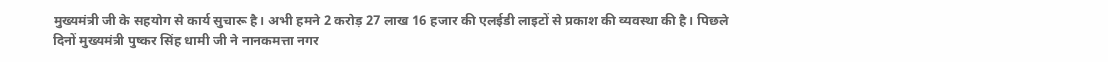मुख्यमंत्री जी के सहयोग से कार्य सुचारू है। अभी हमने 2 करोड़ 27 लाख 16 हजार की एलईडी लाइटों से प्रकाश की व्यवस्था की है। पिछले दिनों मुख्यमंत्री पुष्कर सिंह धामी जी ने नानकमत्ता नगर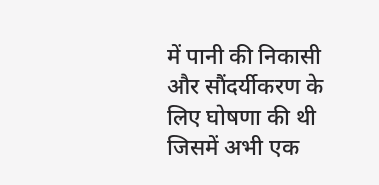में पानी की निकासी और सौंदर्यीकरण के लिए घोषणा की थी जिसमें अभी एक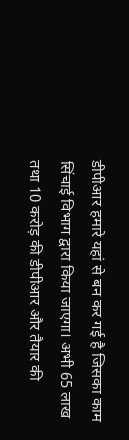डीपीआर हमारे यहां से बन कर गई है जिसका काम सिंचाई विभाग द्वारा किया जाएगा। अभी 65 लाख तथा 10 करोड़ की डीपीआर और तैयार की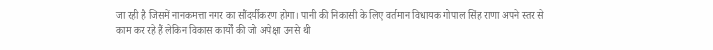जा रही है जिसमें नानकमत्ता नगर का सौंदर्यीकरण होगा। पानी की निकासी के लिए वर्तमान विधायक गोपाल सिंह राणा अपने स्तर से काम कर रहे हैं लेकिन विकास कार्यों की जो अपेक्षा उनसे थी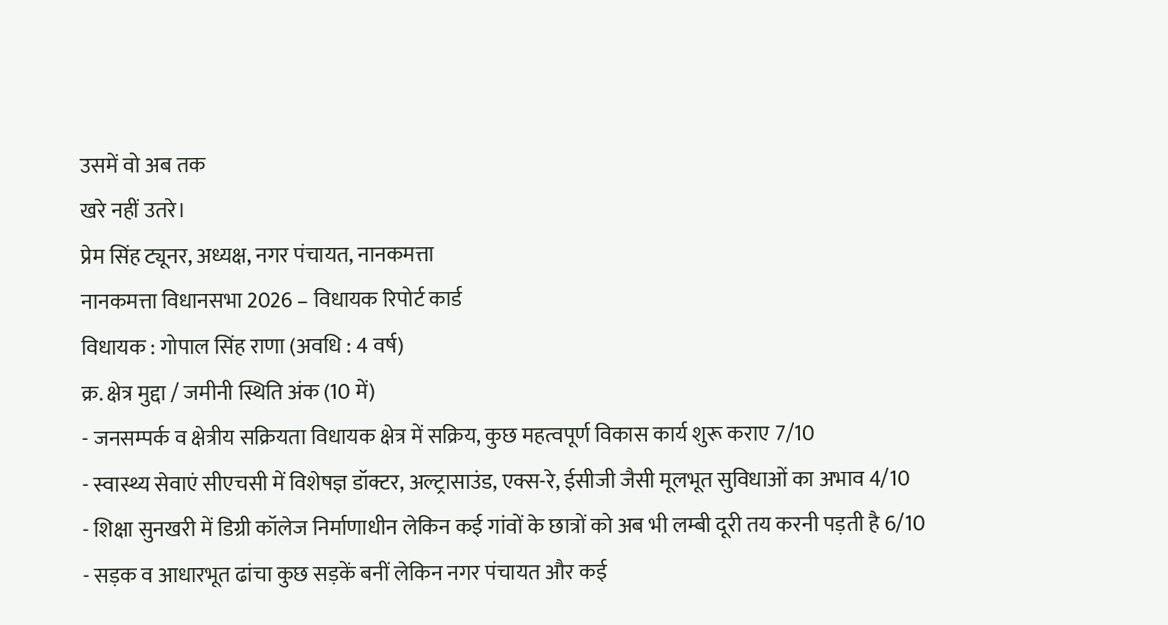उसमें वो अब तक
खरे नहीं उतरे।
प्रेम सिंह ट्यूनर, अध्यक्ष, नगर पंचायत, नानकमत्ता
नानकमत्ता विधानसभा 2026 – विधायक रिपोर्ट कार्ड
विधायक : गोपाल सिंह राणा (अवधि : 4 वर्ष)
क्र. क्षेत्र मुद्दा / जमीनी स्थिति अंक (10 में)
- जनसम्पर्क व क्षेत्रीय सक्रियता विधायक क्षेत्र में सक्रिय, कुछ महत्वपूर्ण विकास कार्य शुरू कराए 7/10
- स्वास्थ्य सेवाएं सीएचसी में विशेषज्ञ डॉक्टर, अल्ट्रासाउंड, एक्स-रे, ईसीजी जैसी मूलभूत सुविधाओं का अभाव 4/10
- शिक्षा सुनखरी में डिग्री कॉलेज निर्माणाधीन लेकिन कई गांवों के छात्रों को अब भी लम्बी दूरी तय करनी पड़ती है 6/10
- सड़क व आधारभूत ढांचा कुछ सड़कें बनीं लेकिन नगर पंचायत और कई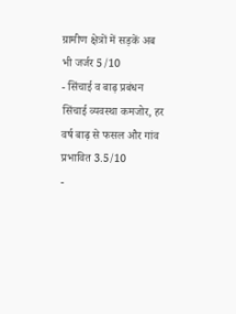ग्रामीण क्षेत्रों में सड़कें अब भी जर्जर 5/10
- सिंचाई व बाढ़ प्रबंधन सिंचाई व्यवस्था कमजोर, हर वर्ष बाढ़ से फसल और गांव प्रभावित 3.5/10
-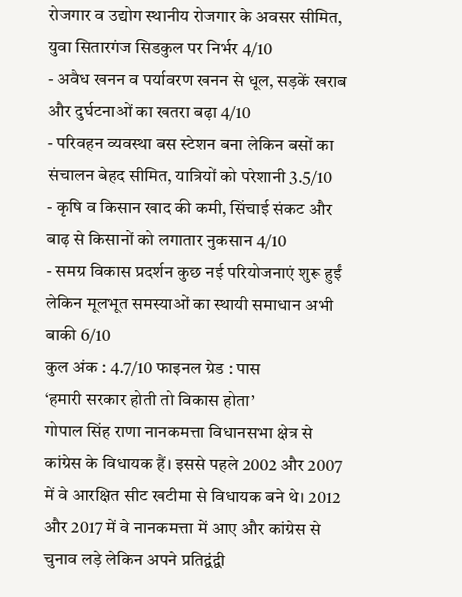रोजगार व उद्योग स्थानीय रोजगार के अवसर सीमित, युवा सितारगंज सिडकुल पर निर्भर 4/10
- अवैध खनन व पर्यावरण खनन से धूल, सड़कें खराब और दुर्घटनाओं का खतरा बढ़ा 4/10
- परिवहन व्यवस्था बस स्टेशन बना लेकिन बसों का संचालन बेहद सीमित, यात्रियों को परेशानी 3.5/10
- कृषि व किसान खाद की कमी, सिंचाई संकट और बाढ़ से किसानों को लगातार नुकसान 4/10
- समग्र विकास प्रदर्शन कुछ नई परियोजनाएं शुरू हुईं लेकिन मूलभूत समस्याओं का स्थायी समाधान अभी बाकी 6/10
कुल अंक : 4.7/10 फाइनल ग्रेड : पास
‘हमारी सरकार होती तो विकास होता’
गोपाल सिंह राणा नानकमत्ता विधानसभा क्षेत्र से कांग्रेस के विधायक हैं। इससे पहले 2002 और 2007 में वे आरक्षित सीट खटीमा से विधायक बने थे। 2012 और 2017 में वे नानकमत्ता में आए और कांग्रेस से चुनाव लड़े लेकिन अपने प्रतिद्वंद्वी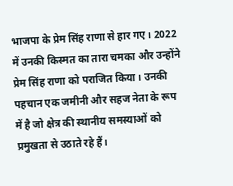भाजपा के प्रेम सिंह राणा से हार गए। 2022 में उनकी किस्मत का तारा चमका और उन्होंने प्रेम सिंह राणा को पराजित किया। उनकी पहचान एक जमीनी और सहज नेता के रूप में है जो क्षेत्र की स्थानीय समस्याओं को प्रमुखता से उठाते रहे हैं।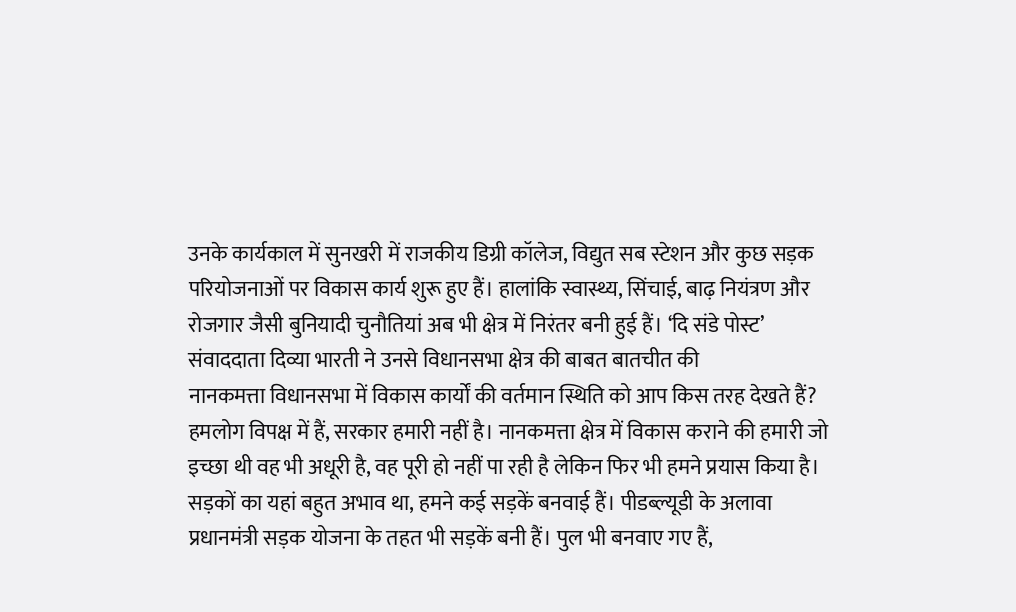उनके कार्यकाल में सुनखरी में राजकीय डिग्री कॉलेज, विद्युत सब स्टेशन और कुछ सड़क परियोजनाओं पर विकास कार्य शुरू हुए हैं। हालांकि स्वास्थ्य, सिंचाई, बाढ़ नियंत्रण और रोजगार जैसी बुनियादी चुनौतियां अब भी क्षेत्र में निरंतर बनी हुई हैं। ‘दि संडे पोस्ट’ संवाददाता दिव्या भारती ने उनसे विधानसभा क्षेत्र की बाबत बातचीत की
नानकमत्ता विधानसभा में विकास कार्यों की वर्तमान स्थिति को आप किस तरह देखते हैं?
हमलोग विपक्ष में हैं, सरकार हमारी नहीं है। नानकमत्ता क्षेत्र में विकास कराने की हमारी जो इच्छा थी वह भी अधूरी है, वह पूरी हो नहीं पा रही है लेकिन फिर भी हमने प्रयास किया है। सड़कों का यहां बहुत अभाव था, हमने कई सड़कें बनवाई हैं। पीडब्ल्यूडी के अलावा प्रधानमंत्री सड़क योजना के तहत भी सड़कें बनी हैं। पुल भी बनवाए गए हैं,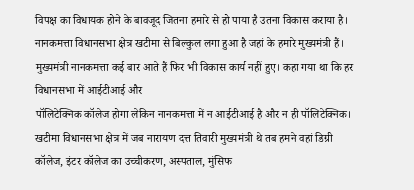विपक्ष का विधायक होने के बावजूद जितना हमारे से हो पाया है उतना विकास कराया है। नानकमत्ता विधानसभा क्षेत्र खटीमा से बिल्कुल लगा हुआ है जहां के हमारे मुख्यमंत्री हैं। मुख्यमंत्री नानकमत्ता कई बार आते हैं फिर भी विकास कार्य नहीं हुए। कहा गया था कि हर विधानसभा में आईटीआई और
पॉलिटेक्निक कॉलेज होगा लेकिन नानकमत्ता में न आईटीआई है और न ही पॉलिटेक्निक। खटीमा विधानसभा क्षेत्र में जब नारायण दत्त तिवारी मुख्यमंत्री थे तब हमने वहां डिग्री कॉलेज, इंटर कॉलेज का उच्चीकरण, अस्पताल, मुंसिफ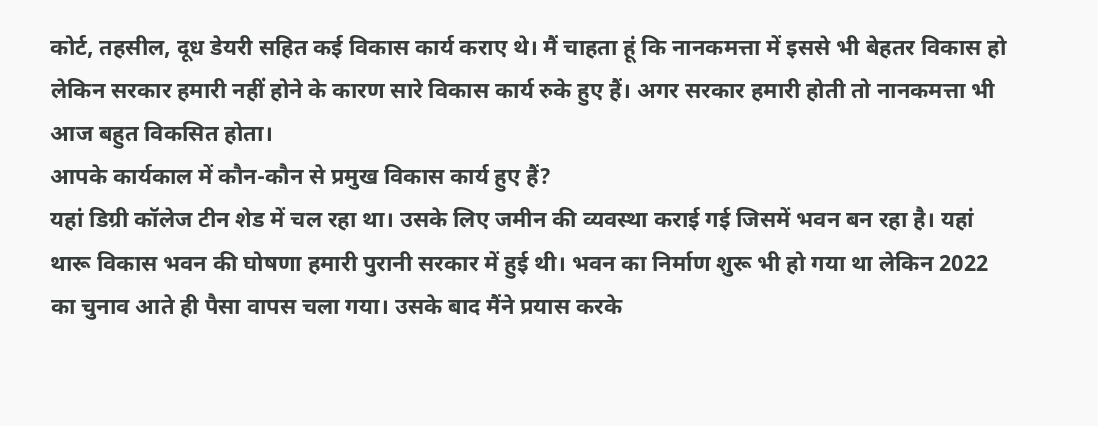कोर्ट, तहसील, दूध डेयरी सहित कई विकास कार्य कराए थे। मैं चाहता हूं कि नानकमत्ता में इससे भी बेहतर विकास हो लेकिन सरकार हमारी नहीं होने के कारण सारे विकास कार्य रुके हुए हैं। अगर सरकार हमारी होती तो नानकमत्ता भी आज बहुत विकसित होता।
आपके कार्यकाल में कौन-कौन से प्रमुख विकास कार्य हुए हैं?
यहां डिग्री कॉलेज टीन शेड में चल रहा था। उसके लिए जमीन की व्यवस्था कराई गई जिसमें भवन बन रहा है। यहां थारू विकास भवन की घोषणा हमारी पुरानी सरकार में हुई थी। भवन का निर्माण शुरू भी हो गया था लेकिन 2022 का चुनाव आते ही पैसा वापस चला गया। उसके बाद मैंने प्रयास करके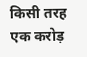किसी तरह एक करोड़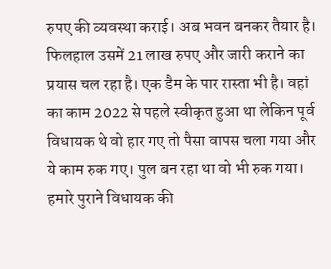रुपए की व्यवस्था कराई। अब भवन बनकर तैयार है। फिलहाल उसमें 21 लाख रुपए और जारी कराने का प्रयास चल रहा है। एक डैम के पार रास्ता भी है। वहां का काम 2022 से पहले स्वीकृत हुआ था लेकिन पूर्व विधायक थे वो हार गए तो पैसा वापस चला गया और ये काम रुक गए। पुल बन रहा था वो भी रुक गया। हमारे पुराने विधायक की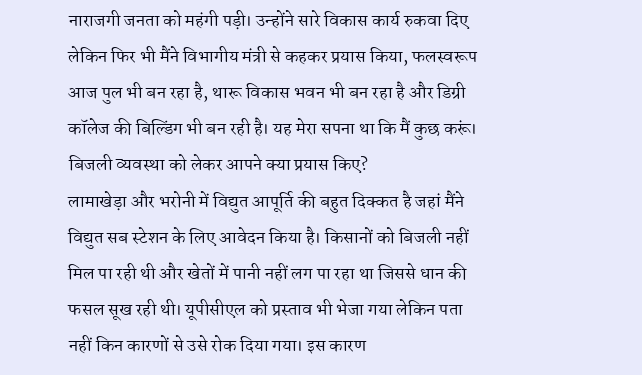नाराजगी जनता को महंगी पड़ी। उन्होंने सारे विकास कार्य रुकवा दिए लेकिन फिर भी मैंने विभागीय मंत्री से कहकर प्रयास किया, फलस्वरूप आज पुल भी बन रहा है, थारू विकास भवन भी बन रहा है और डिग्री कॉलेज की बिल्डिंग भी बन रही है। यह मेरा सपना था कि मैं कुछ करूं।
बिजली व्यवस्था को लेकर आपने क्या प्रयास किए?
लामाखेड़ा और भरोनी में विद्युत आपूर्ति की बहुत दिक्कत है जहां मैंने विद्युत सब स्टेशन के लिए आवेदन किया है। किसानों को बिजली नहीं मिल पा रही थी और खेतों में पानी नहीं लग पा रहा था जिससे धान की फसल सूख रही थी। यूपीसीएल को प्रस्ताव भी भेजा गया लेकिन पता नहीं किन कारणों से उसे रोक दिया गया। इस कारण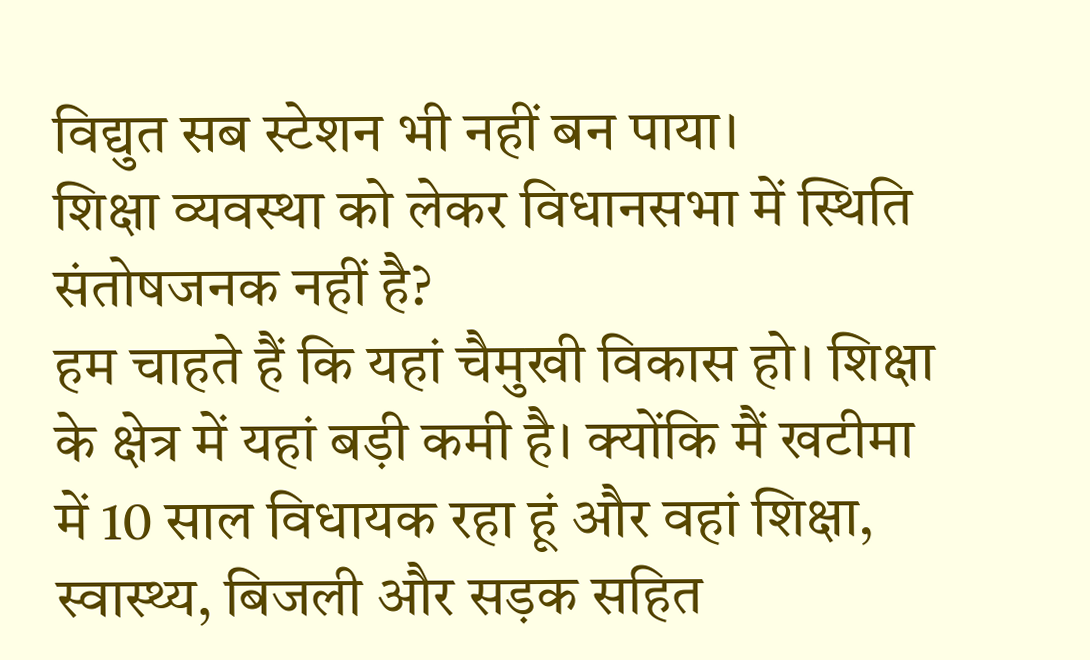विद्युत सब स्टेशन भी नहीं बन पाया।
शिक्षा व्यवस्था को लेकर विधानसभा में स्थिति संतोषजनक नहीं है?
हम चाहते हैं कि यहां चैमुखी विकास हो। शिक्षा के क्षेत्र में यहां बड़ी कमी है। क्योंकि मैं खटीमा में 10 साल विधायक रहा हूं और वहां शिक्षा, स्वास्थ्य, बिजली और सड़क सहित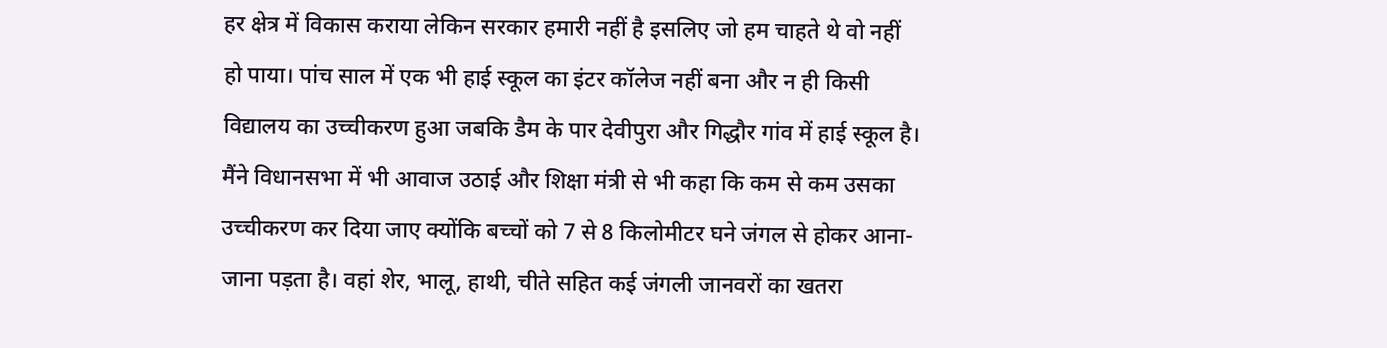हर क्षेत्र में विकास कराया लेकिन सरकार हमारी नहीं है इसलिए जो हम चाहते थे वो नहीं हो पाया। पांच साल में एक भी हाई स्कूल का इंटर कॉलेज नहीं बना और न ही किसी विद्यालय का उच्चीकरण हुआ जबकि डैम के पार देवीपुरा और गिद्धौर गांव में हाई स्कूल है। मैंने विधानसभा में भी आवाज उठाई और शिक्षा मंत्री से भी कहा कि कम से कम उसका उच्चीकरण कर दिया जाए क्योंकि बच्चों को 7 से 8 किलोमीटर घने जंगल से होकर आना-जाना पड़ता है। वहां शेर, भालू, हाथी, चीते सहित कई जंगली जानवरों का खतरा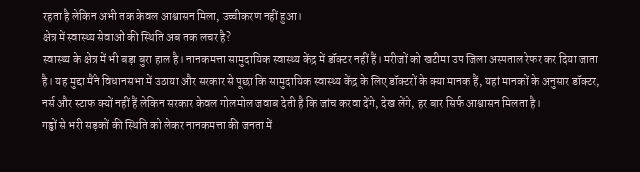रहता है लेकिन अभी तक केवल आश्वासन मिला, उच्चीकरण नहीं हुआ।
क्षेत्र में स्वास्थ्य सेवाओं की स्थिति अब तक लचर है?
स्वास्थ्य के क्षेत्र में भी बड़ा बुरा हाल है। नानकमत्ता सामुदायिक स्वास्थ्य केंद्र में डॉक्टर नहीं हैं। मरीजों को खटीमा उप जिला अस्पताल रेफर कर दिया जाता है। यह मुद्दा मैंने विधानसभा में उठाया और सरकार से पूछा कि सामुदायिक स्वास्थ्य केंद्र के लिए डॉक्टरों के क्या मानक हैं, यहां मानकों के अनुसार डॉक्टर, नर्स और स्टाफ क्यों नहीं हैं लेकिन सरकार केवल गोलमोल जवाब देती है कि जांच करवा देंगे, देख लेंगे, हर बार सिर्फ आश्वासन मिलता है।
गड्ढों से भरी सड़कों की स्थिति को लेकर नानकमत्ता की जनता में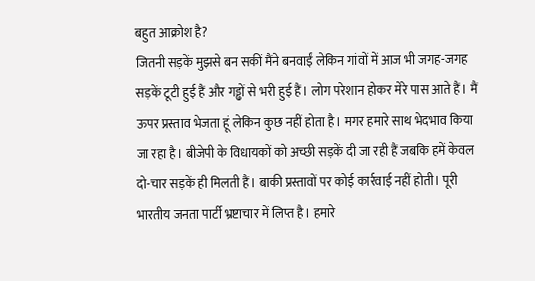बहुत आक्रोश है?
जितनी सड़कें मुझसे बन सकीं मैंने बनवाईं लेकिन गांवों में आज भी जगह-जगह सड़कें टूटी हुई हैं और गड्ढों से भरी हुई हैं। लोग परेशान होकर मेरे पास आते हैं। मैं ऊपर प्रस्ताव भेजता हूं लेकिन कुछ नहीं होता है। मगर हमारे साथ भेदभाव किया जा रहा है। बीजेपी के विधायकों को अच्छी सड़कें दी जा रही हैं जबकि हमें केवल दो-चार सड़कें ही मिलती हैं। बाकी प्रस्तावों पर कोई कार्रवाई नहीं होती। पूरी भारतीय जनता पार्टी भ्रष्टाचार में लिप्त है। हमारे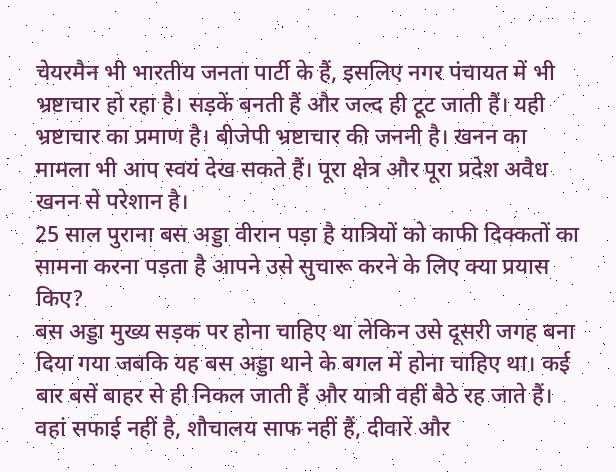चेयरमैन भी भारतीय जनता पार्टी के हैं, इसलिए नगर पंचायत में भी भ्रष्टाचार हो रहा है। सड़कें बनती हैं और जल्द ही टूट जाती हैं। यही भ्रष्टाचार का प्रमाण है। बीजेपी भ्रष्टाचार की जननी है। खनन का मामला भी आप स्वयं देख सकते हैं। पूरा क्षेत्र और पूरा प्रदेश अवैध खनन से परेशान है।
25 साल पुराना बस अड्डा वीरान पड़ा है यात्रियों को काफी दिक्कतों का सामना करना पड़ता है आपने उसे सुचारू करने के लिए क्या प्रयास किए?
बस अड्डा मुख्य सड़क पर होना चाहिए था लेकिन उसे दूसरी जगह बना दिया गया जबकि यह बस अड्डा थाने के बगल में होना चाहिए था। कई बार बसें बाहर से ही निकल जाती हैं और यात्री वहीं बैठे रह जाते हैं। वहां सफाई नहीं है, शौचालय साफ नहीं हैं, दीवारें और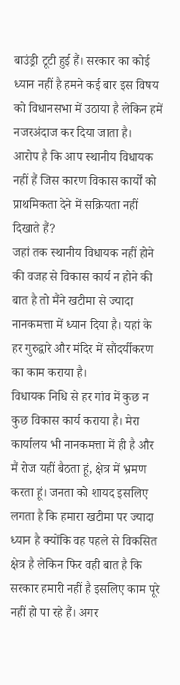बाउंड्री टूटी हुई हैं। सरकार का कोई ध्यान नहीं है हमने कई बार इस विषय को विधानसभा में उठाया है लेकिन हमें नजरअंदाज कर दिया जाता है।
आरोप है कि आप स्थानीय विधायक नहीं हैं जिस कारण विकास कार्यों को प्राथमिकता देने में सक्रियता नहीं दिखाते हैं?
जहां तक स्थानीय विधायक नहीं होने की वजह से विकास कार्य न होने की बात है तो मैंने खटीमा से ज्यादा नानकमत्ता में ध्यान दिया है। यहां के हर गुरुद्वारे और मंदिर में सौंदर्यीकरण का काम कराया है।
विधायक निधि से हर गांव में कुछ न कुछ विकास कार्य कराया है। मेरा कार्यालय भी नानकमत्ता में ही है और मैं रोज यहीं बैठता हूं, क्षेत्र में भ्रमण करता हूं। जनता को शायद इसलिए लगता है कि हमारा खटीमा पर ज्यादा ध्यान है क्योंकि वह पहले से विकसित क्षेत्र है लेकिन फिर वही बात है कि सरकार हमारी नहीं है इसलिए काम पूरे नहीं हो पा रहे हैं। अगर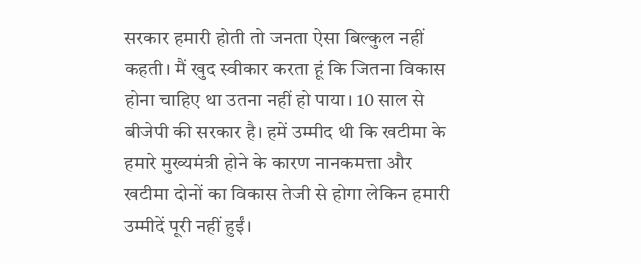सरकार हमारी होती तो जनता ऐसा बिल्कुल नहीं कहती। मैं खुद स्वीकार करता हूं कि जितना विकास होना चाहिए था उतना नहीं हो पाया। 10 साल से बीजेपी की सरकार है। हमें उम्मीद थी कि खटीमा के हमारे मुख्यमंत्री होने के कारण नानकमत्ता और खटीमा दोनों का विकास तेजी से होगा लेकिन हमारी उम्मीदें पूरी नहीं हुईं।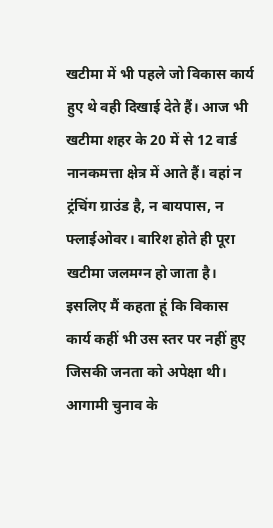खटीमा में भी पहले जो विकास कार्य हुए थे वही दिखाई देते हैं। आज भी खटीमा शहर के 20 में से 12 वार्ड नानकमत्ता क्षेत्र में आते हैं। वहां न ट्रंचिंग ग्राउंड है, न बायपास, न फ्लाईओवर। बारिश होते ही पूरा खटीमा जलमग्न हो जाता है। इसलिए मैं कहता हूं कि विकास कार्य कहीं भी उस स्तर पर नहीं हुए जिसकी जनता को अपेक्षा थी।
आगामी चुनाव के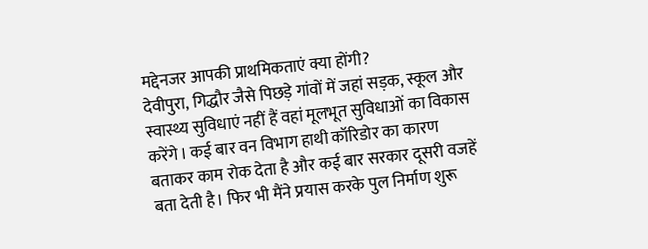मद्देनजर आपकी प्राथमिकताएं क्या होंगी?
देवीपुरा, गिद्धौर जैसे पिछड़े गांवों में जहां सड़क, स्कूल और स्वास्थ्य सुविधाएं नहीं हैं वहां मूलभूत सुविधाओं का विकास करेंगे। कई बार वन विभाग हाथी कॉरिडोर का कारण बताकर काम रोक देता है और कई बार सरकार दूसरी वजहें बता देती है। फिर भी मैंने प्रयास करके पुल निर्माण शुरू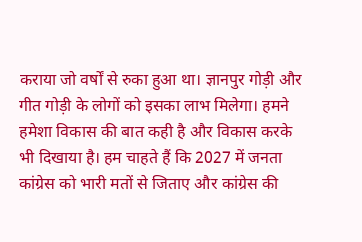कराया जो वर्षों से रुका हुआ था। ज्ञानपुर गोड़ी और गीत गोड़ी के लोगों को इसका लाभ मिलेगा। हमने हमेशा विकास की बात कही है और विकास करके भी दिखाया है। हम चाहते हैं कि 2027 में जनता कांग्रेस को भारी मतों से जिताए और कांग्रेस की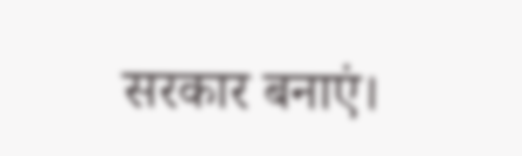सरकार बनाएं।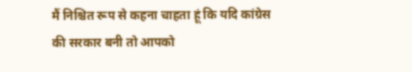मैं निश्चित रूप से कहना चाहता हूं कि यदि कांग्रेस की सरकार बनी तो आपको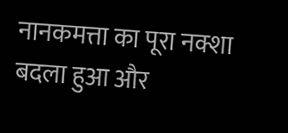नानकमत्ता का पूरा नक्शा बदला हुआ और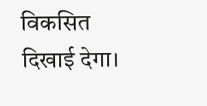विकसित दिखाई देगा।